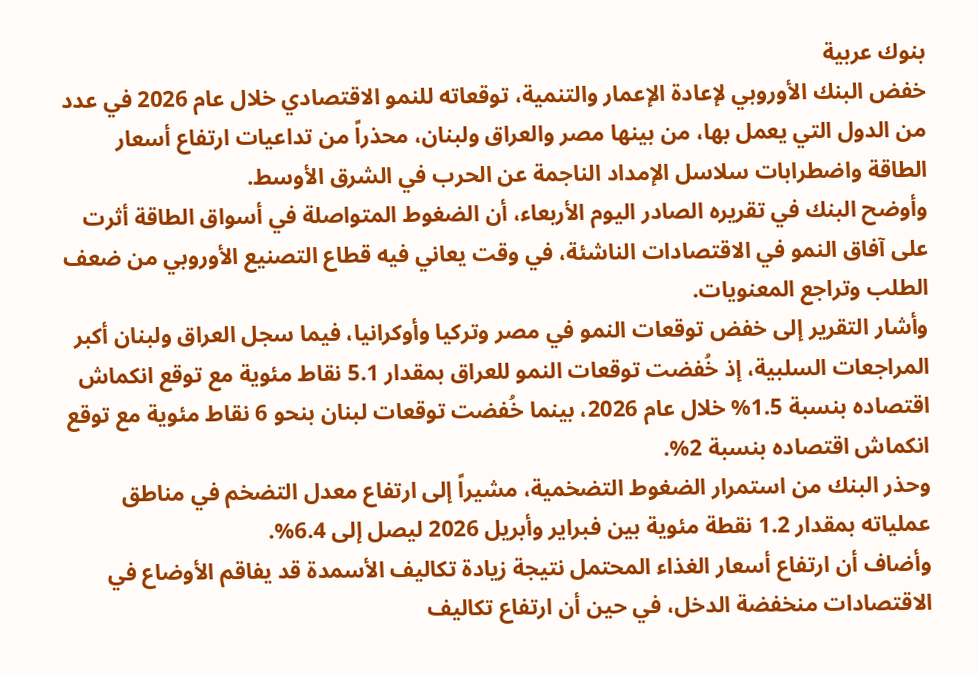بنوك عربية
خفض البنك الأوروبي لإعادة الإعمار والتنمية، توقعاته للنمو الاقتصادي خلال عام 2026 في عدد من الدول التي يعمل بها، من بينها مصر والعراق ولبنان، محذراً من تداعيات ارتفاع أسعار الطاقة واضطرابات سلاسل الإمداد الناجمة عن الحرب في الشرق الأوسط.
وأوضح البنك في تقريره الصادر اليوم الأربعاء، أن الضغوط المتواصلة في أسواق الطاقة أثرت على آفاق النمو في الاقتصادات الناشئة، في وقت يعاني فيه قطاع التصنيع الأوروبي من ضعف الطلب وتراجع المعنويات.
وأشار التقرير إلى خفض توقعات النمو في مصر وتركيا وأوكرانيا، فيما سجل العراق ولبنان أكبر المراجعات السلبية، إذ خُفضت توقعات النمو للعراق بمقدار 5.1 نقاط مئوية مع توقع انكماش اقتصاده بنسبة 1.5% خلال عام 2026، بينما خُفضت توقعات لبنان بنحو 6 نقاط مئوية مع توقع انكماش اقتصاده بنسبة 2%.
وحذر البنك من استمرار الضغوط التضخمية، مشيراً إلى ارتفاع معدل التضخم في مناطق عملياته بمقدار 1.2 نقطة مئوية بين فبراير وأبريل 2026 ليصل إلى 6.4%.
وأضاف أن ارتفاع أسعار الغذاء المحتمل نتيجة زيادة تكاليف الأسمدة قد يفاقم الأوضاع في الاقتصادات منخفضة الدخل، في حين أن ارتفاع تكاليف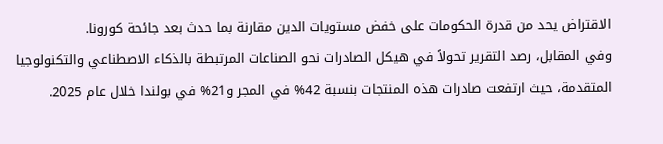الاقتراض يحد من قدرة الحكومات على خفض مستويات الدين مقارنة بما حدث بعد جائحة كورونا.
وفي المقابل، رصد التقرير تحولاً في هيكل الصادرات نحو الصناعات المرتبطة بالذكاء الاصطناعي والتكنولوجيا المتقدمة، حيث ارتفعت صادرات هذه المنتجات بنسبة 42% في المجر و21% في بولندا خلال عام 2025.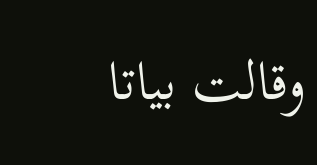وقالت بياتا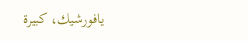يافورشيك، كبيرة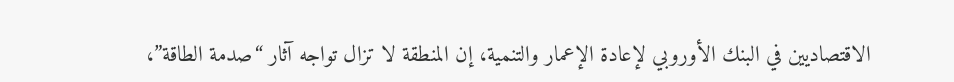الاقتصاديين في البنك الأوروبي لإعادة الإعمار والتنمية، إن المنطقة لا تزال تواجه آثار “صدمة الطاقة”،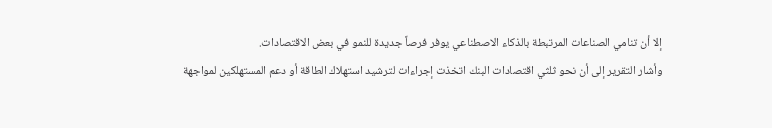إلا أن تنامي الصناعات المرتبطة بالذكاء الاصطناعي يوفر فرصاً جديدة للنمو في بعض الاقتصادات.
وأشار التقرير إلى أن نحو ثلثي اقتصادات البنك اتخذت إجراءات لترشيد استهلاك الطاقة أو دعم المستهلكين لمواجهة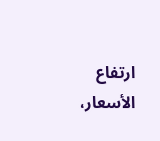ارتفاع الأسعار،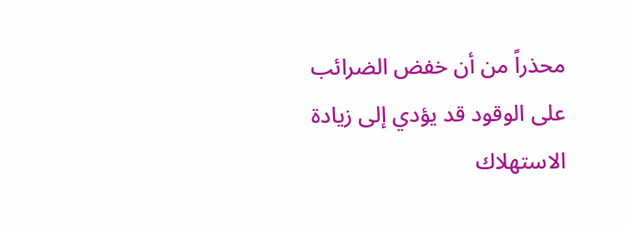محذراً من أن خفض الضرائب على الوقود قد يؤدي إلى زيادة الاستهلاك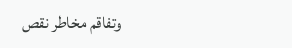وتفاقم مخاطر نقص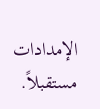الإمدادات مستقبلاً.